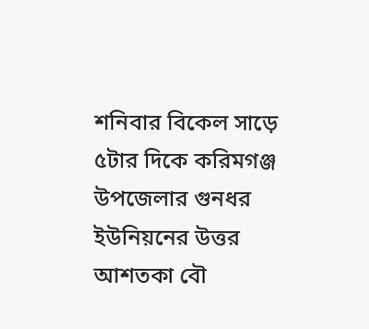শনিবার বিকেল সাড়ে ৫টার দিকে করিমগঞ্জ উপজেলার গুনধর ইউনিয়নের উত্তর আশতকা বৌ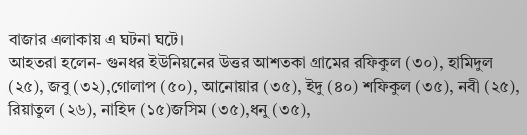বাজার এলাকায় এ ঘটনা ঘটে।
আহতরা হলেন- গুনধর ইউনিয়নের উত্তর আশতকা গ্রামের রফিকুল (৩০), হামিদুল (২৫), জবু (৩২),গোলাপ (৫০), আনোয়ার (৩৫), ইদু (৪০) শফিকুল (৩৫), নবী (২৫), রিয়াতুল (২৬), নাহিদ (১৫)জসিম (৩৫),ধনু (৩৫),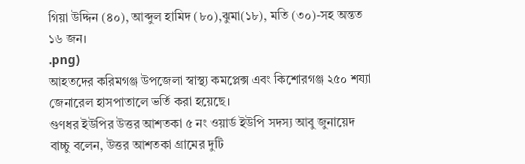গিয়া উদ্দিন (৪০), আব্দুল হামিদ (৮০),ঝুমা(১৮), মতি (৩০)-সহ অন্তত ১৬ জন।
.png)
আহতদের করিমগঞ্জ উপজেলা স্বাস্থ্য কমপ্লেক্স এবং কিশোরগঞ্জ ২৫০ শয্যা জেনারেল হাসপাতালে ভর্তি করা হয়েছে।
গুণধর ইউপির উত্তর আশতকা ৫ নং ওয়ার্ড ইউপি সদস্য আবু জুনায়েদ বাচ্চু বলেন, উত্তর আশতকা গ্রামের দুটি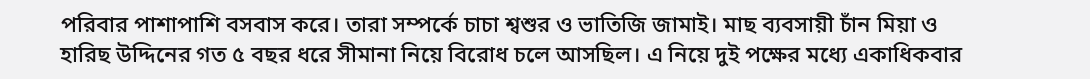পরিবার পাশাপাশি বসবাস করে। তারা সম্পর্কে চাচা শ্বশুর ও ভাতিজি জামাই। মাছ ব্যবসায়ী চাঁন মিয়া ও হারিছ উদ্দিনের গত ৫ বছর ধরে সীমানা নিয়ে বিরোধ চলে আসছিল। এ নিয়ে দুই পক্ষের মধ্যে একাধিকবার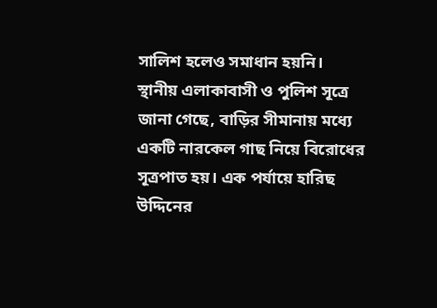সালিশ হলেও সমাধান হয়নি।
স্থানীয় এলাকাবাসী ও পুলিশ সূত্রে জানা গেছে, বাড়ির সীমানায় মধ্যে একটি নারকেল গাছ নিয়ে বিরোধের সূত্রপাত হয়। এক পর্যায়ে হারিছ উদ্দিনের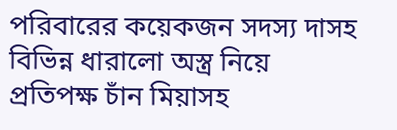পরিবারের কয়েকজন সদস্য দাসহ বিভিন্ন ধারালো অস্ত্র নিয়ে প্রতিপক্ষ চাঁন মিয়াসহ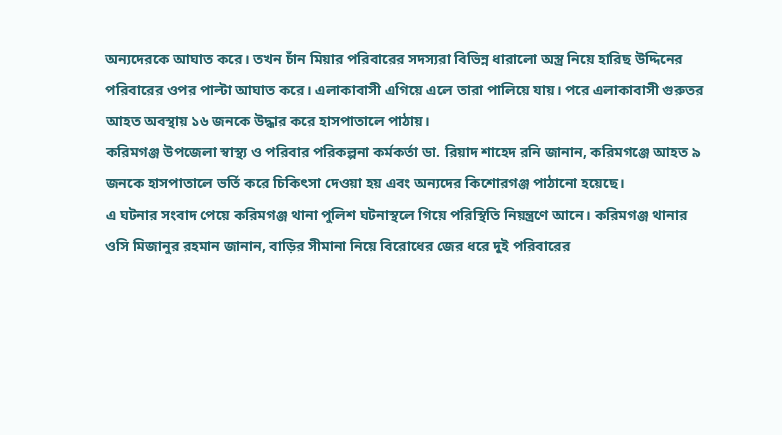অন্যদেরকে আঘাত করে। তখন চাঁন মিয়ার পরিবারের সদস্যরা বিভিন্ন ধারালো অস্ত্র নিয়ে হারিছ উদ্দিনের পরিবারের ওপর পাল্টা আঘাত করে। এলাকাবাসী এগিয়ে এলে তারা পালিয়ে যায়। পরে এলাকাবাসী গুরুতর আহত অবস্থায় ১৬ জনকে উদ্ধার করে হাসপাতালে পাঠায়।
করিমগঞ্জ উপজেলা স্বাস্থ্য ও পরিবার পরিকল্পনা কর্মকর্তা ডা. রিয়াদ শাহেদ রনি জানান, করিমগঞ্জে আহত ৯ জনকে হাসপাতালে ভর্তি করে চিকিৎসা দেওয়া হয় এবং অন্যদের কিশোরগঞ্জ পাঠানো হয়েছে।
এ ঘটনার সংবাদ পেয়ে করিমগঞ্জ থানা পুলিশ ঘটনাস্থলে গিয়ে পরিস্থিতি নিয়ন্ত্রণে আনে। করিমগঞ্জ থানার ওসি মিজানুর রহমান জানান, বাড়ির সীমানা নিয়ে বিরোধের জের ধরে দুই পরিবারের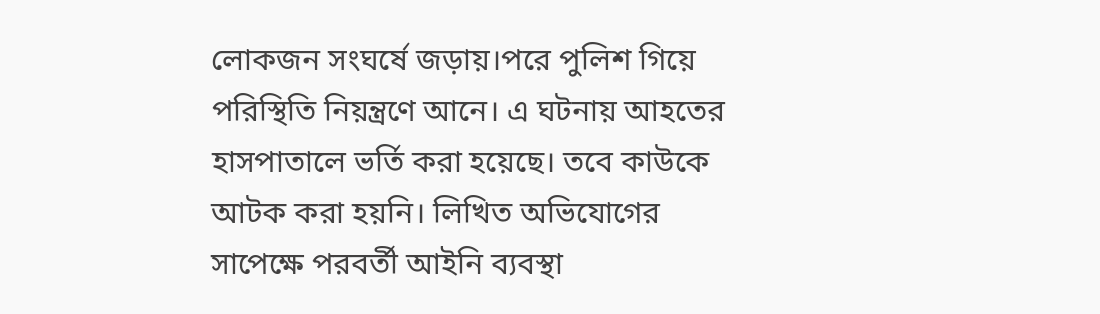লোকজন সংঘর্ষে জড়ায়।পরে পুলিশ গিয়ে পরিস্থিতি নিয়ন্ত্রণে আনে। এ ঘটনায় আহতের হাসপাতালে ভর্তি করা হয়েছে। তবে কাউকে আটক করা হয়নি। লিখিত অভিযোগের সাপেক্ষে পরবর্তী আইনি ব্যবস্থা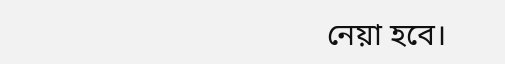নেয়া হবে।